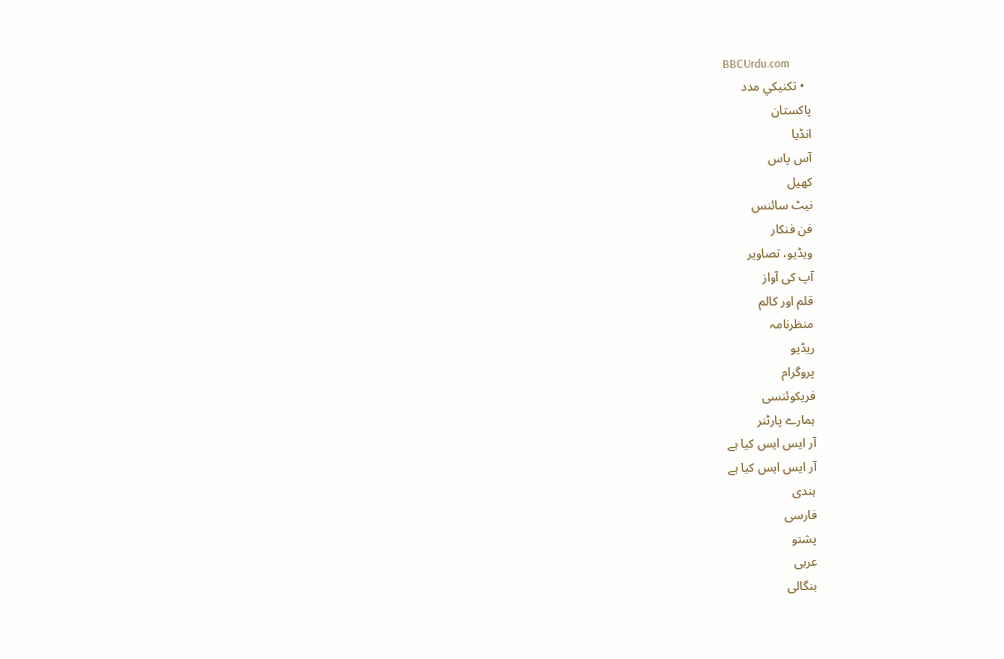BBCUrdu.com
  • تکنيکي مدد
پاکستان
انڈیا
آس پاس
کھیل
نیٹ سائنس
فن فنکار
ویڈیو، تصاویر
آپ کی آواز
قلم اور کالم
منظرنامہ
ریڈیو
پروگرام
فریکوئنسی
ہمارے پارٹنر
آر ایس ایس کیا ہے
آر ایس ایس کیا ہے
ہندی
فارسی
پشتو
عربی
بنگالی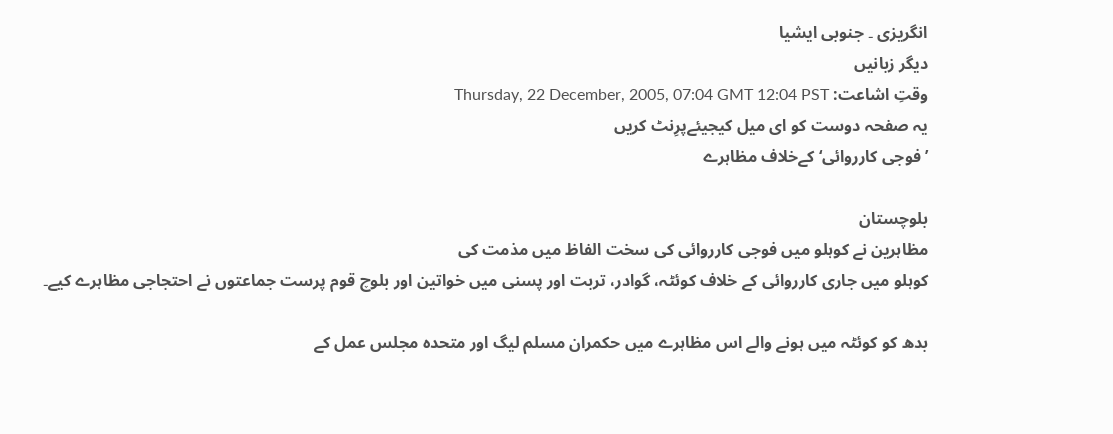انگریزی ۔ جنوبی ایشیا
دیگر زبانیں
وقتِ اشاعت: Thursday, 22 December, 2005, 07:04 GMT 12:04 PST
یہ صفحہ دوست کو ای میل کیجیئےپرِنٹ کریں
’فوجی کارروائی‘ کےخلاف مظاہرے

بلوچستان
مظاہرین نے کوہلو میں فوجی کارروائی کی سخت الفاظ میں مذمت کی
کوہلو میں جاری کارروائی کے خلاف کوئٹہ، گوادر، تربت اور پسنی میں خواتین اور بلوچ قوم پرست جماعتوں نے احتجاجی مظاہرے کیے۔

بدھ کو کوئٹہ میں ہونے والے اس مظاہرے میں حکمران مسلم لیگ اور متحدہ مجلس عمل کے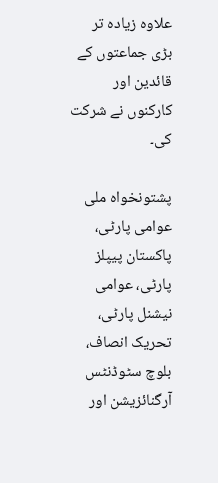علاوہ زیادہ تر بڑی جماعتوں کے قائدین اور کارکنوں نے شرکت کی۔

پشتونخواہ ملی عوامی پارٹی، پاکستان پیپلز پارٹی، عوامی نیشنل پارٹی، تحریک انصاف، بلوچ سٹوڈنٹس آرگنائزیشن اور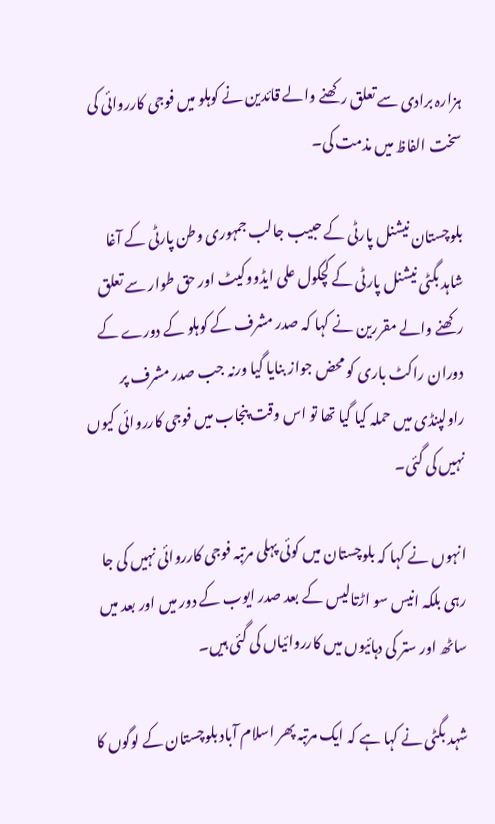ہزارہ برادی سے تعلق رکھنے والے قائدین نے کوہلو میں فوجی کارروائی کی سخت الفاظ میں مذمت کی۔

بلوچستان نیشنل پارٹی کے حبیب جالب جمہوری وطن پارٹی کے آغا شاہد بگٹی نیشنل پارٹی کے کچکول علی ایڈووکیٹ اور حق طوار سے تعلق رکھنے والے مقررین نے کہا کہ صدر مشرف کے کوہلو کے دورے کے دوران راکٹ باری کو محض جواز بنایا گیا ورنہ جب صدر مشرف پر راولپنڈی میں حملہ کیا گیا تھا تو اس وقت پنجاب میں فوجی کارروائی کیوں نہیں کی گئی۔

انہوں نے کہا کہ بلوچستان میں کوئی پہلی مرتبہ فوجی کارروائی نہیں کی جا رہی بلکہ انیس سو اڑتالیس کے بعد صدر ایوب کے دور میں اور بعد میں ساٹھ اور ستر کی دہائیوں میں کارروائیاں کی گئی ہیں۔

شہد بگٹی نے کہا ہے کہ ایک مرتبہ پھر اسلام آباد بلوچستان کے لوگوں کا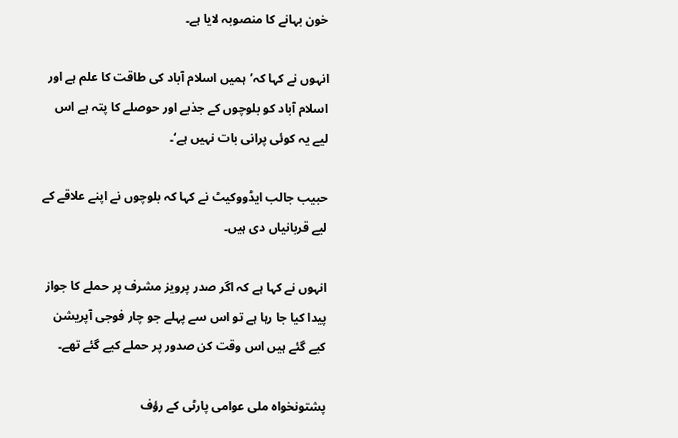خون بہانے کا منصوبہ لایا ہے۔

انہوں نے کہا کہ’ہمیں اسلام آباد کی طاقت کا علم ہے اور اسلام آباد کو بلوچوں کے جذبے اور حوصلے کا پتہ ہے اس لیے یہ کوئی پرانی بات نہیں ہے‘۔

حبیب جالب ایڈووکیٹ نے کہا کہ بلوچوں نے اپنے علاقے کے لیے قربانیاں دی ہیں۔

انہوں نے کہا ہے کہ اگر صدر پرویز مشرف پر حملے کا جواز پیدا کیا جا رہا ہے تو اس سے پہلے جو چار فوجی آپریشن کیے گئے ہیں اس وقت کن صدور پر حملے کیے گئے تھے۔

پشتونخواہ ملی عوامی پارٹی کے رؤف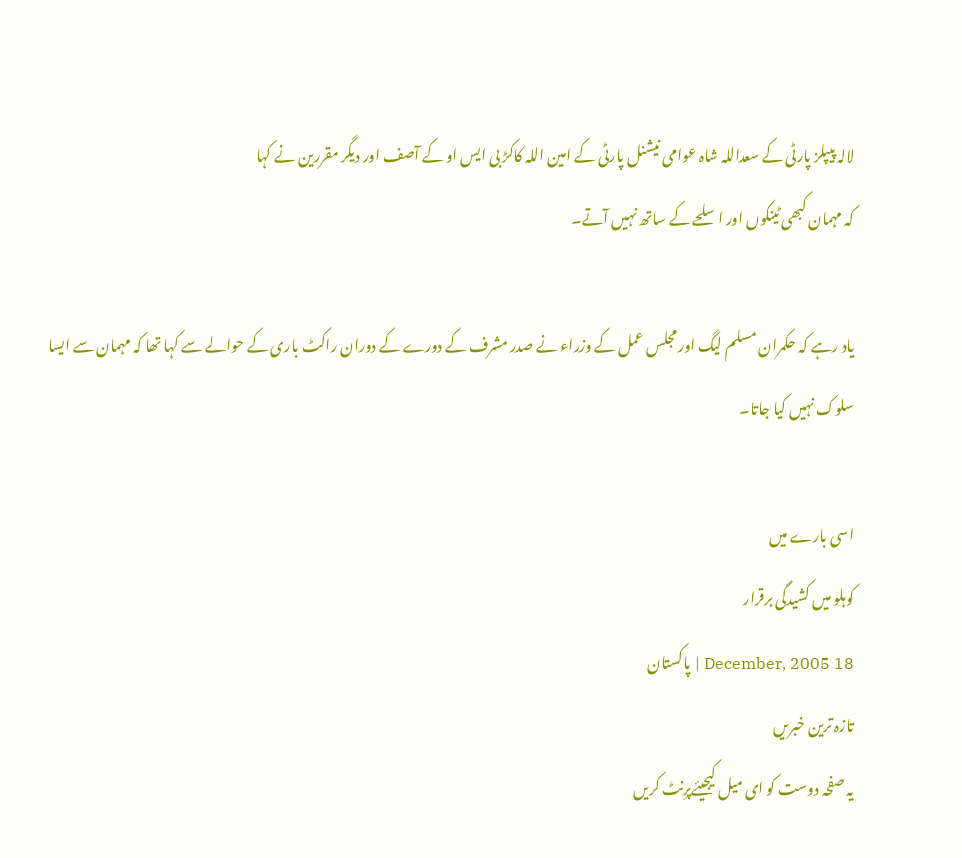لالہ پیپلز پارٹی کے سعداللہ شاہ عوامی نیشنل پارٹی کے امین اللہ کاکڑ بی ایس او کے آصف اور دیگر مقررین نے کہا
کہ مہمان کبھی ٹینکوں اور اسلحے کے ساتھ نہیں آتے۔

یاد رہے کہ حکمران مسلم لیگ اور مجلس عمل کے وزراء نے صدر مشرف کے دورے کے دوران راکٹ باری کے حوالے سے کہا تھا کہ مہمان سے ایسا سلوک نہیں کیا جاتا۔

اسی بارے میں
کوہلو میں کشیدگی برقرار
18 December, 2005 | پاکستان
تازہ ترین خبریں
یہ صفحہ دوست کو ای میل کیجیئےپرِنٹ کریں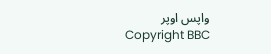واپس اوپر
Copyright BBC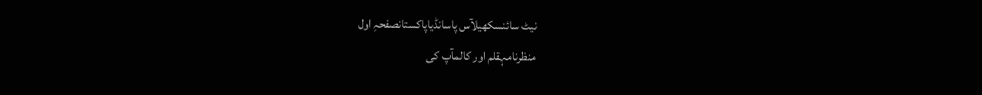نیٹ سائنسکھیلآس پاسانڈیاپاکستانصفحہِ اول
منظرنامہقلم اور کالمآپ کی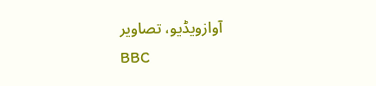آوازویڈیو، تصاویر
BBC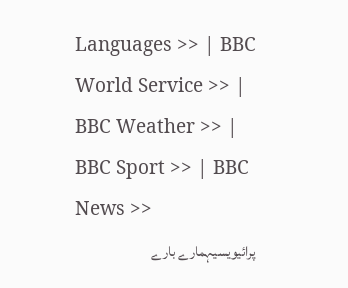Languages >> | BBC World Service >> | BBC Weather >> | BBC Sport >> | BBC News >>
پرائیویسیہمارے بارے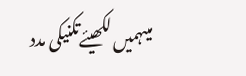میںہمیں لکھیئےتکنیکی مدد